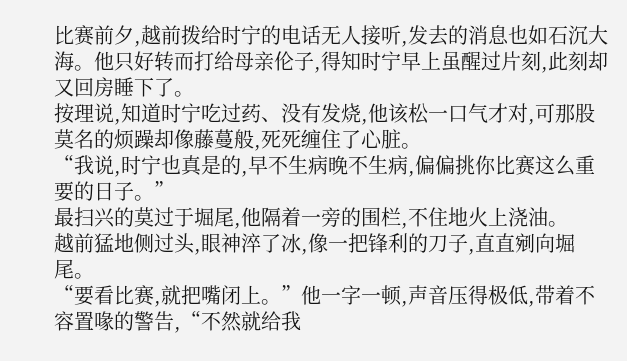比赛前夕,越前拨给时宁的电话无人接听,发去的消息也如石沉大海。他只好转而打给母亲伦子,得知时宁早上虽醒过片刻,此刻却又回房睡下了。
按理说,知道时宁吃过药、没有发烧,他该松一口气才对,可那股莫名的烦躁却像藤蔓般,死死缠住了心脏。
“我说,时宁也真是的,早不生病晚不生病,偏偏挑你比赛这么重要的日子。”
最扫兴的莫过于堀尾,他隔着一旁的围栏,不住地火上浇油。
越前猛地侧过头,眼神淬了冰,像一把锋利的刀子,直直剜向堀尾。
“要看比赛,就把嘴闭上。”他一字一顿,声音压得极低,带着不容置喙的警告,“不然就给我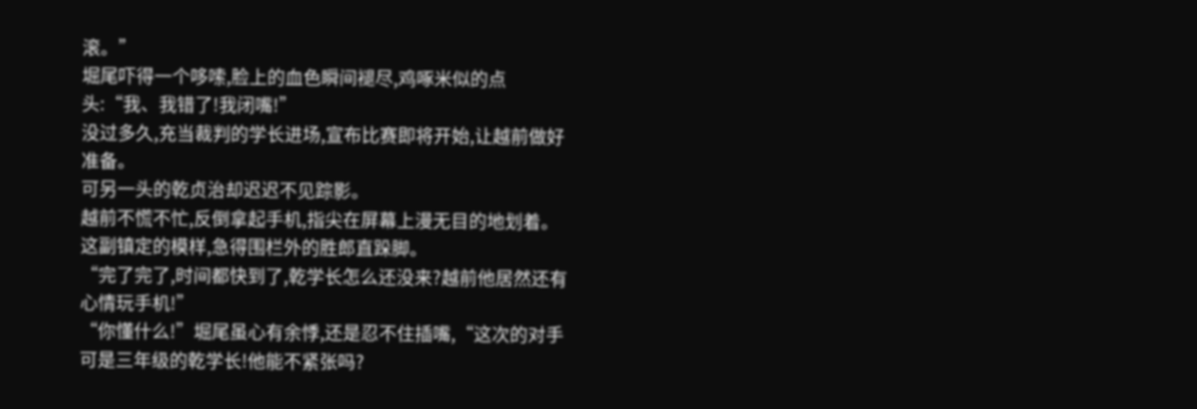滚。”
堀尾吓得一个哆嗦,脸上的血色瞬间褪尽,鸡啄米似的点头:“我、我错了!我闭嘴!”
没过多久,充当裁判的学长进场,宣布比赛即将开始,让越前做好准备。
可另一头的乾贞治却迟迟不见踪影。
越前不慌不忙,反倒拿起手机,指尖在屏幕上漫无目的地划着。这副镇定的模样,急得围栏外的胜郎直跺脚。
“完了完了,时间都快到了,乾学长怎么还没来?越前他居然还有心情玩手机!”
“你懂什么!”堀尾虽心有余悸,还是忍不住插嘴,“这次的对手可是三年级的乾学长!他能不紧张吗?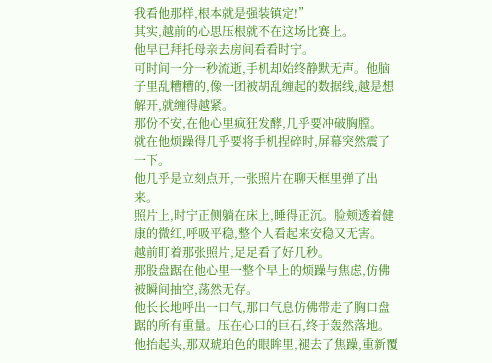我看他那样,根本就是强装镇定!”
其实,越前的心思压根就不在这场比赛上。
他早已拜托母亲去房间看看时宁。
可时间一分一秒流逝,手机却始终静默无声。他脑子里乱糟糟的,像一团被胡乱缠起的数据线,越是想解开,就缠得越紧。
那份不安,在他心里疯狂发酵,几乎要冲破胸膛。
就在他烦躁得几乎要将手机捏碎时,屏幕突然震了一下。
他几乎是立刻点开,一张照片在聊天框里弹了出来。
照片上,时宁正侧躺在床上,睡得正沉。脸颊透着健康的微红,呼吸平稳,整个人看起来安稳又无害。
越前盯着那张照片,足足看了好几秒。
那股盘踞在他心里一整个早上的烦躁与焦虑,仿佛被瞬间抽空,荡然无存。
他长长地呼出一口气,那口气息仿佛带走了胸口盘踞的所有重量。压在心口的巨石,终于轰然落地。
他抬起头,那双琥珀色的眼眸里,褪去了焦躁,重新覆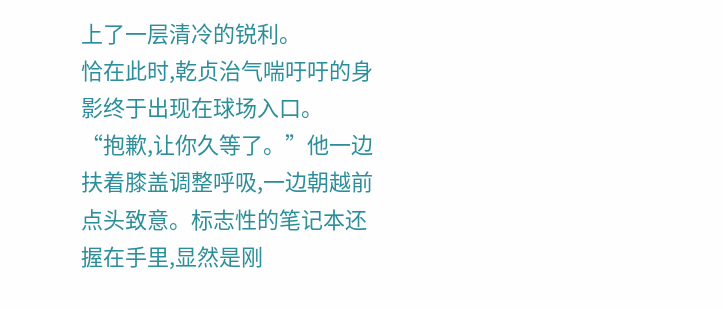上了一层清冷的锐利。
恰在此时,乾贞治气喘吁吁的身影终于出现在球场入口。
“抱歉,让你久等了。”他一边扶着膝盖调整呼吸,一边朝越前点头致意。标志性的笔记本还握在手里,显然是刚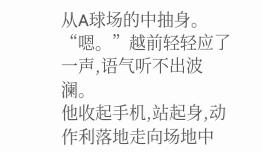从A球场的中抽身。
“嗯。”越前轻轻应了一声,语气听不出波澜。
他收起手机,站起身,动作利落地走向场地中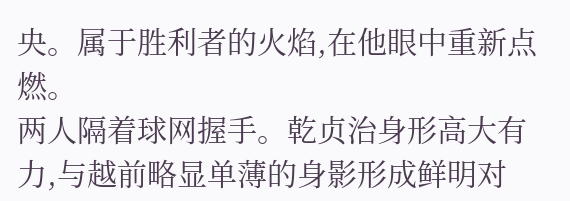央。属于胜利者的火焰,在他眼中重新点燃。
两人隔着球网握手。乾贞治身形高大有力,与越前略显单薄的身影形成鲜明对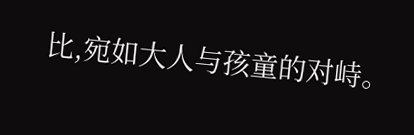比,宛如大人与孩童的对峙。